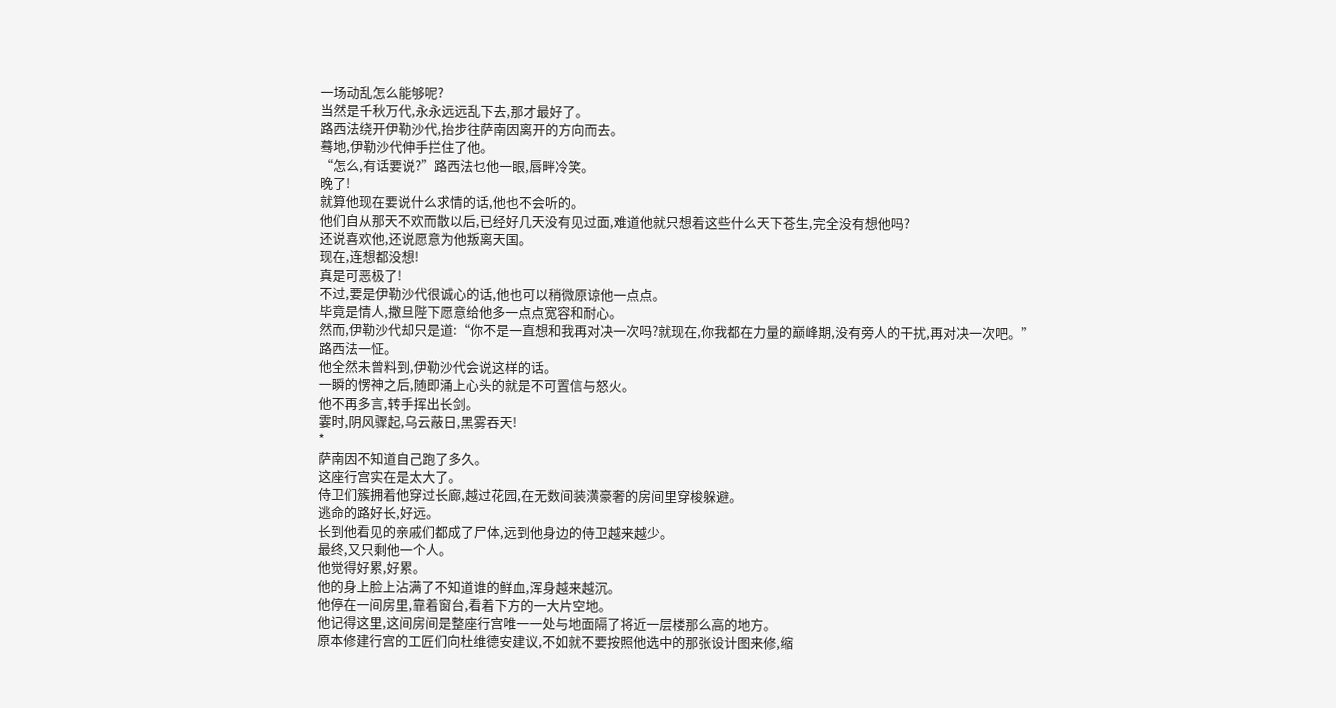一场动乱怎么能够呢?
当然是千秋万代,永永远远乱下去,那才最好了。
路西法绕开伊勒沙代,抬步往萨南因离开的方向而去。
蓦地,伊勒沙代伸手拦住了他。
“怎么,有话要说?”路西法乜他一眼,唇畔冷笑。
晚了!
就算他现在要说什么求情的话,他也不会听的。
他们自从那天不欢而散以后,已经好几天没有见过面,难道他就只想着这些什么天下苍生,完全没有想他吗?
还说喜欢他,还说愿意为他叛离天国。
现在,连想都没想!
真是可恶极了!
不过,要是伊勒沙代很诚心的话,他也可以稍微原谅他一点点。
毕竟是情人,撒旦陛下愿意给他多一点点宽容和耐心。
然而,伊勒沙代却只是道:“你不是一直想和我再对决一次吗?就现在,你我都在力量的巅峰期,没有旁人的干扰,再对决一次吧。”
路西法一怔。
他全然未曾料到,伊勒沙代会说这样的话。
一瞬的愣神之后,随即涌上心头的就是不可置信与怒火。
他不再多言,转手挥出长剑。
霎时,阴风骤起,乌云蔽日,黑雾吞天!
*
萨南因不知道自己跑了多久。
这座行宫实在是太大了。
侍卫们簇拥着他穿过长廊,越过花园,在无数间装潢豪奢的房间里穿梭躲避。
逃命的路好长,好远。
长到他看见的亲戚们都成了尸体,远到他身边的侍卫越来越少。
最终,又只剩他一个人。
他觉得好累,好累。
他的身上脸上沾满了不知道谁的鲜血,浑身越来越沉。
他停在一间房里,靠着窗台,看着下方的一大片空地。
他记得这里,这间房间是整座行宫唯一一处与地面隔了将近一层楼那么高的地方。
原本修建行宫的工匠们向杜维德安建议,不如就不要按照他选中的那张设计图来修,缩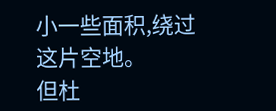小一些面积,绕过这片空地。
但杜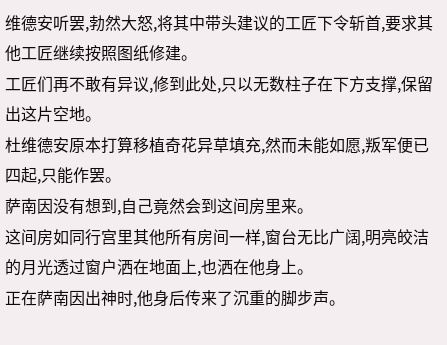维德安听罢,勃然大怒,将其中带头建议的工匠下令斩首,要求其他工匠继续按照图纸修建。
工匠们再不敢有异议,修到此处,只以无数柱子在下方支撑,保留出这片空地。
杜维德安原本打算移植奇花异草填充,然而未能如愿,叛军便已四起,只能作罢。
萨南因没有想到,自己竟然会到这间房里来。
这间房如同行宫里其他所有房间一样,窗台无比广阔,明亮皎洁的月光透过窗户洒在地面上,也洒在他身上。
正在萨南因出神时,他身后传来了沉重的脚步声。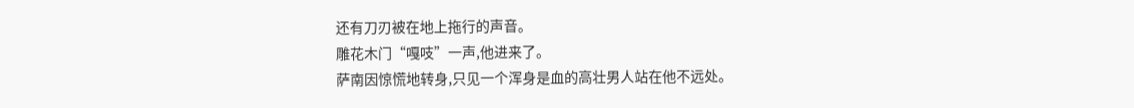还有刀刃被在地上拖行的声音。
雕花木门“嘎吱”一声,他进来了。
萨南因惊慌地转身,只见一个浑身是血的高壮男人站在他不远处。